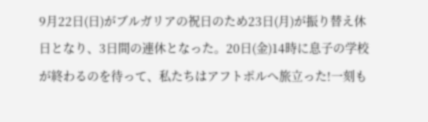9月22日(日)がブルガリアの祝日のため23日(月)が振り替え休日となり、3日間の連休となった。20日(金)14時に息子の学校が終わるのを待って、私たちはアフトポルへ旅立った!一刻も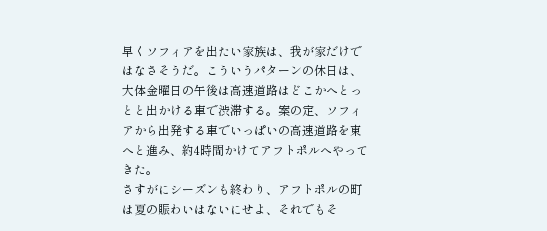早くソフィアを出たい家族は、我が家だけではなさそうだ。こういうパターンの休日は、大体金曜日の午後は高速道路はどこかへとっとと出かける車で渋滞する。案の定、ソフィアから出発する車でいっぱいの高速道路を東へと進み、約4時間かけてアフトポルへやってきた。
さすがにシーズンも終わり、アフトポルの町は夏の賑わいはないにせよ、それでもそ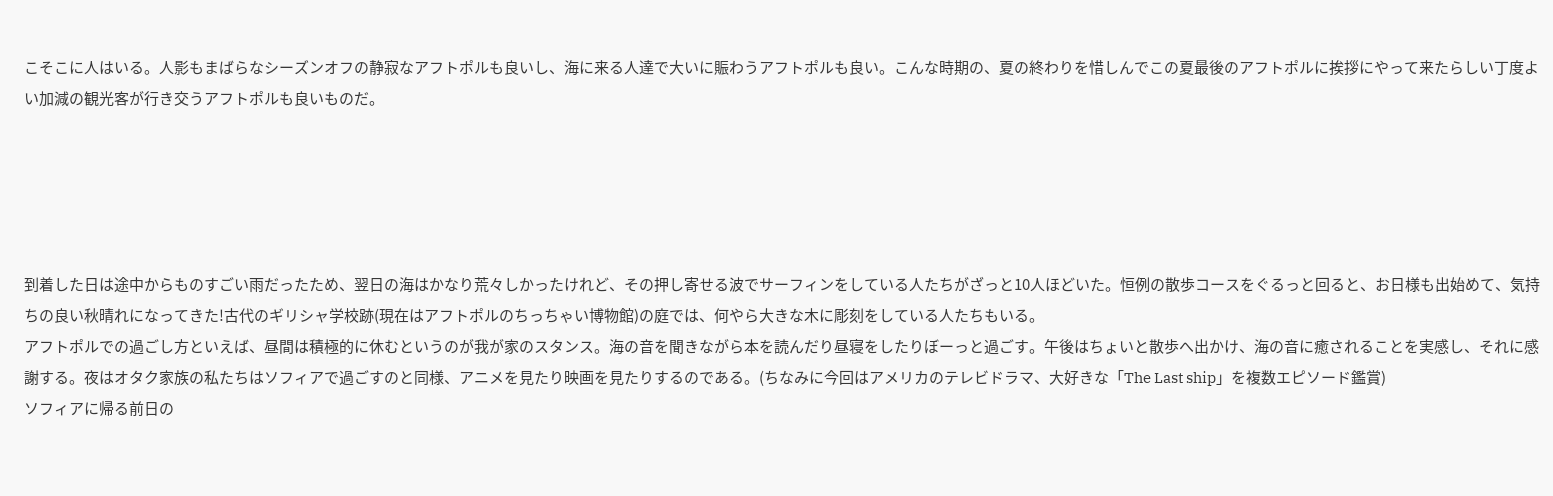こそこに人はいる。人影もまばらなシーズンオフの静寂なアフトポルも良いし、海に来る人達で大いに賑わうアフトポルも良い。こんな時期の、夏の終わりを惜しんでこの夏最後のアフトポルに挨拶にやって来たらしい丁度よい加減の観光客が行き交うアフトポルも良いものだ。





到着した日は途中からものすごい雨だったため、翌日の海はかなり荒々しかったけれど、その押し寄せる波でサーフィンをしている人たちがざっと10人ほどいた。恒例の散歩コースをぐるっと回ると、お日様も出始めて、気持ちの良い秋晴れになってきた!古代のギリシャ学校跡(現在はアフトポルのちっちゃい博物館)の庭では、何やら大きな木に彫刻をしている人たちもいる。
アフトポルでの過ごし方といえば、昼間は積極的に休むというのが我が家のスタンス。海の音を聞きながら本を読んだり昼寝をしたりぼーっと過ごす。午後はちょいと散歩へ出かけ、海の音に癒されることを実感し、それに感謝する。夜はオタク家族の私たちはソフィアで過ごすのと同様、アニメを見たり映画を見たりするのである。(ちなみに今回はアメリカのテレビドラマ、大好きな「The Last ship」を複数エピソード鑑賞)
ソフィアに帰る前日の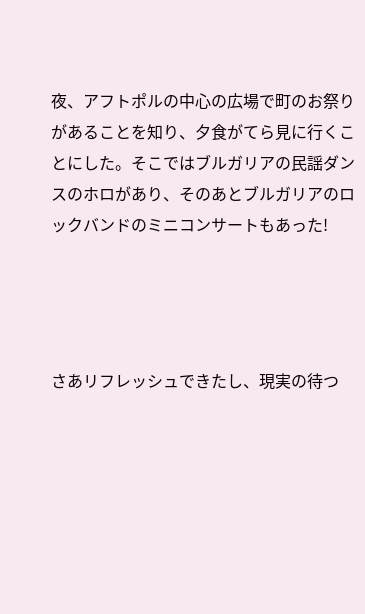夜、アフトポルの中心の広場で町のお祭りがあることを知り、夕食がてら見に行くことにした。そこではブルガリアの民謡ダンスのホロがあり、そのあとブルガリアのロックバンドのミニコンサートもあった!




さあリフレッシュできたし、現実の待つ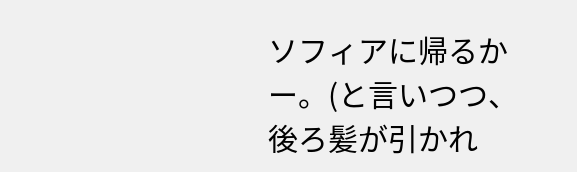ソフィアに帰るかー。(と言いつつ、後ろ髪が引かれ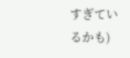すぎているかも)